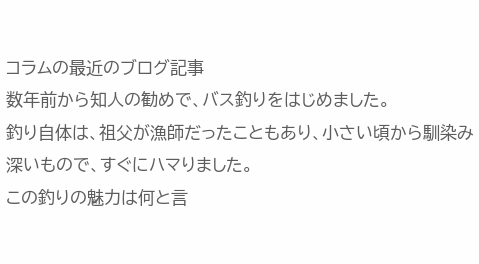コラムの最近のブログ記事
数年前から知人の勧めで、バス釣りをはじめました。
釣り自体は、祖父が漁師だったこともあり、小さい頃から馴染み深いもので、すぐにハマりました。
この釣りの魅力は何と言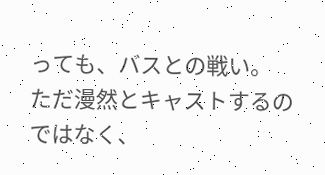っても、バスとの戦い。
ただ漫然とキャストするのではなく、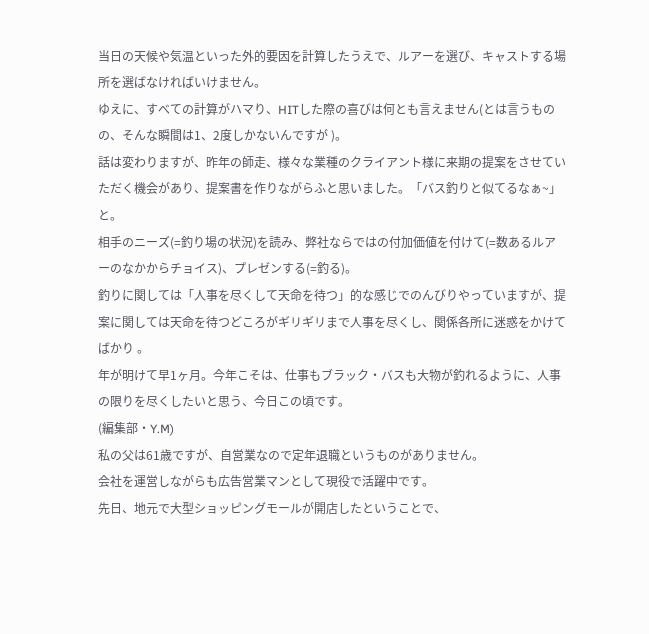当日の天候や気温といった外的要因を計算したうえで、ルアーを選び、キャストする場所を選ばなければいけません。
ゆえに、すべての計算がハマり、HITした際の喜びは何とも言えません(とは言うものの、そんな瞬間は1、2度しかないんですが )。
話は変わりますが、昨年の師走、様々な業種のクライアント様に来期の提案をさせていただく機会があり、提案書を作りながらふと思いました。「バス釣りと似てるなぁ~」と。
相手のニーズ(=釣り場の状況)を読み、弊社ならではの付加価値を付けて(=数あるルアーのなかからチョイス)、プレゼンする(=釣る)。
釣りに関しては「人事を尽くして天命を待つ」的な感じでのんびりやっていますが、提案に関しては天命を待つどころがギリギリまで人事を尽くし、関係各所に迷惑をかけてばかり 。
年が明けて早1ヶ月。今年こそは、仕事もブラック・バスも大物が釣れるように、人事の限りを尽くしたいと思う、今日この頃です。
(編集部・Y.M)
私の父は61歳ですが、自営業なので定年退職というものがありません。
会社を運営しながらも広告営業マンとして現役で活躍中です。
先日、地元で大型ショッピングモールが開店したということで、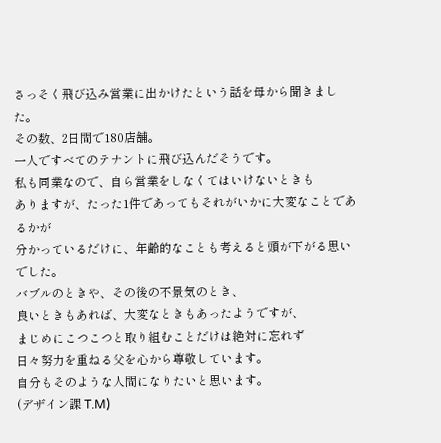さっそく飛び込み営業に出かけたという話を母から聞きました。
その数、2日間で180店舗。
一人ですべてのテナントに飛び込んだそうです。
私も同業なので、自ら営業をしなくてはいけないときも
ありますが、たった1件であってもそれがいかに大変なことであるかが
分かっているだけに、年齢的なことも考えると頭が下がる思いでした。
バブルのときや、その後の不景気のとき、
良いときもあれば、大変なときもあったようですが、
まじめにこつこつと取り組むことだけは絶対に忘れず
日々努力を重ねる父を心から尊敬しています。
自分もそのような人間になりたいと思います。
(デザイン課 T.M)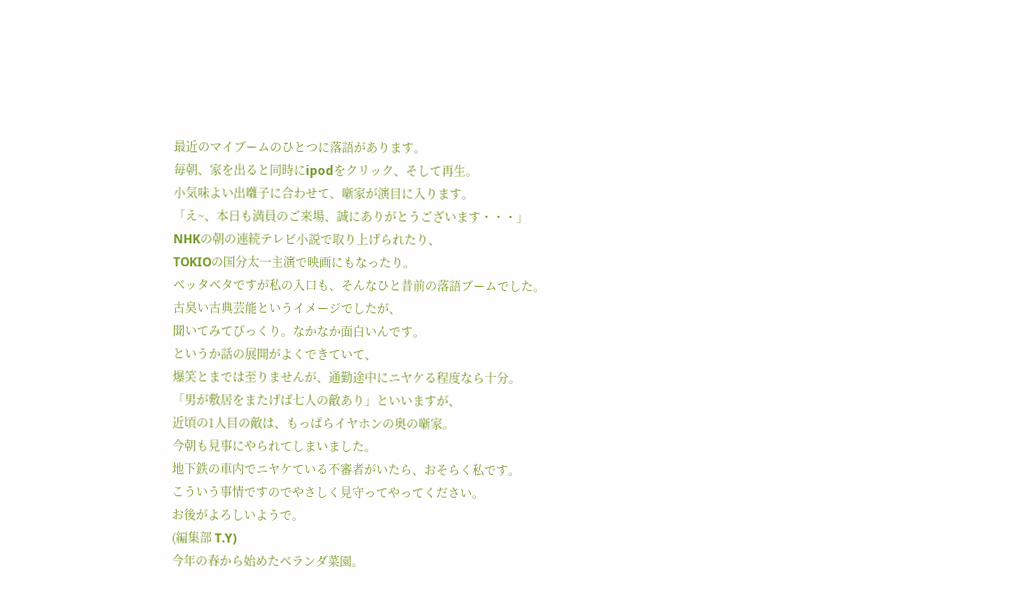最近のマイブームのひとつに落語があります。
毎朝、家を出ると同時にipodをクリック、そして再生。
小気味よい出囃子に合わせて、噺家が演目に入ります。
「え~、本日も満員のご来場、誠にありがとうございます・・・」
NHKの朝の連続テレビ小説で取り上げられたり、
TOKIOの国分太一主演で映画にもなったり。
ベッタベタですが私の入口も、そんなひと昔前の落語ブームでした。
古臭い古典芸能というイメージでしたが、
聞いてみてびっくり。なかなか面白いんです。
というか話の展開がよくできていて、
爆笑とまでは至りませんが、通勤途中にニヤケる程度なら十分。
「男が敷居をまたげば七人の敵あり」といいますが、
近頃の1人目の敵は、もっぱらイヤホンの奥の噺家。
今朝も見事にやられてしまいました。
地下鉄の車内でニヤケている不審者がいたら、おそらく私です。
こういう事情ですのでやさしく見守ってやってください。
お後がよろしいようで。
(編集部 T.Y)
今年の春から始めたベランダ菜園。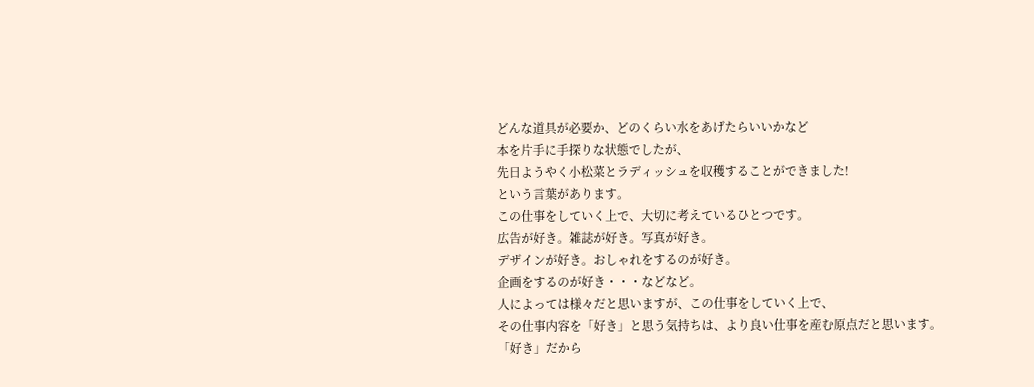どんな道具が必要か、どのくらい水をあげたらいいかなど
本を片手に手探りな状態でしたが、
先日ようやく小松菜とラディッシュを収穫することができました!
という言葉があります。
この仕事をしていく上で、大切に考えているひとつです。
広告が好き。雑誌が好き。写真が好き。
デザインが好き。おしゃれをするのが好き。
企画をするのが好き・・・などなど。
人によっては様々だと思いますが、この仕事をしていく上で、
その仕事内容を「好き」と思う気持ちは、より良い仕事を産む原点だと思います。
「好き」だから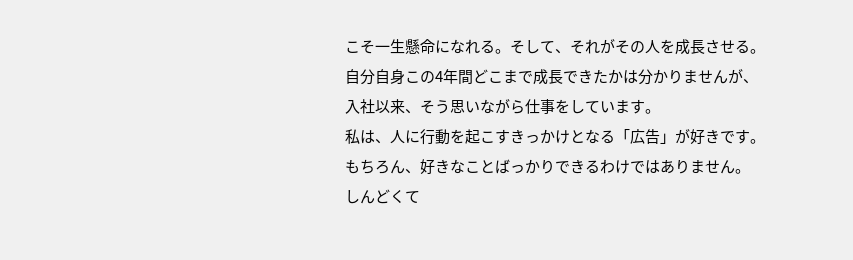こそ一生懸命になれる。そして、それがその人を成長させる。
自分自身この4年間どこまで成長できたかは分かりませんが、
入社以来、そう思いながら仕事をしています。
私は、人に行動を起こすきっかけとなる「広告」が好きです。
もちろん、好きなことばっかりできるわけではありません。
しんどくて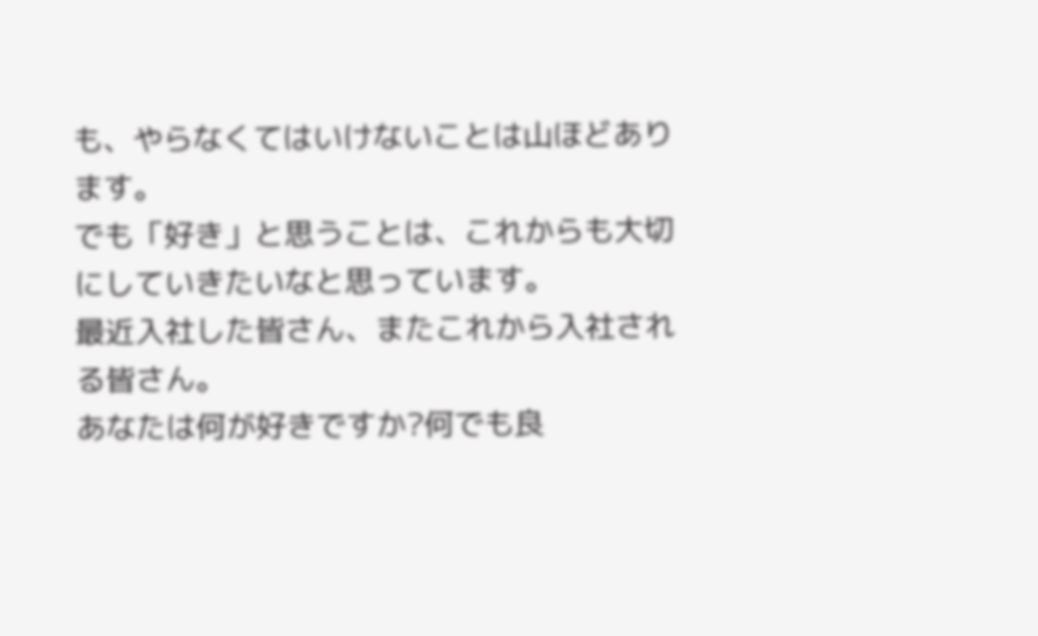も、やらなくてはいけないことは山ほどあります。
でも「好き」と思うことは、これからも大切にしていきたいなと思っています。
最近入社した皆さん、またこれから入社される皆さん。
あなたは何が好きですか?何でも良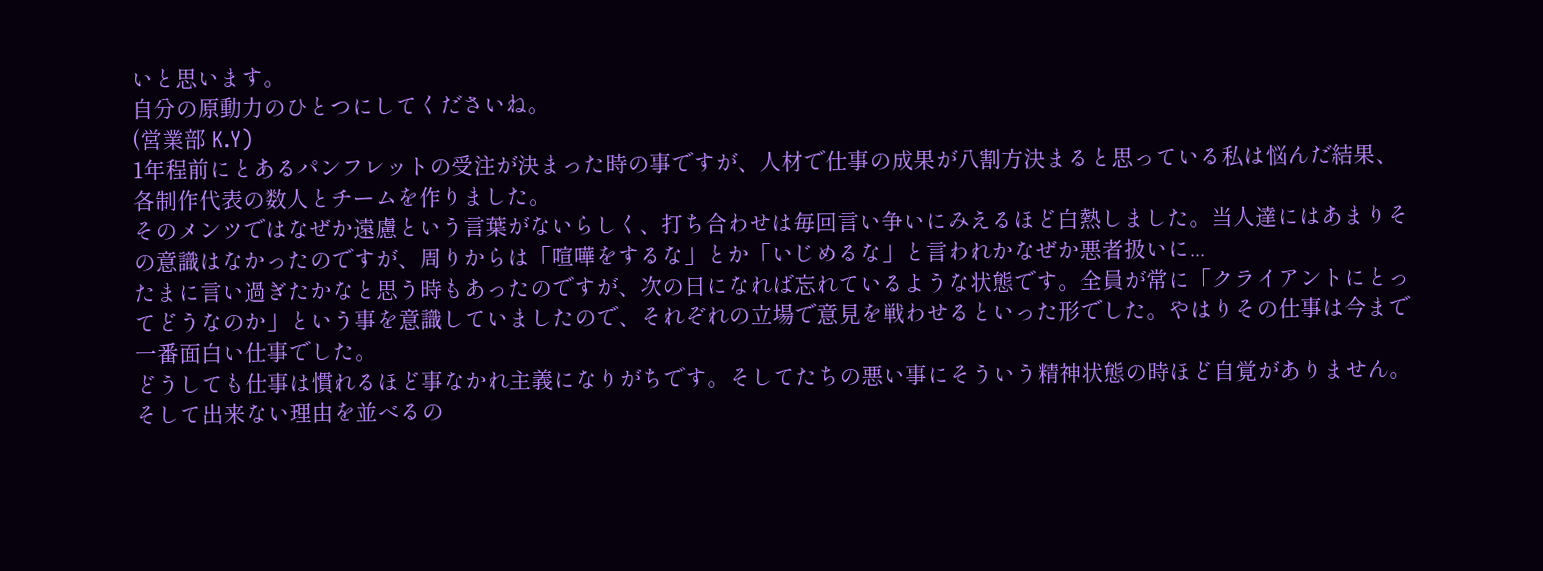いと思います。
自分の原動力のひとつにしてくださいね。
(営業部 K.Y)
1年程前にとあるパンフレットの受注が決まった時の事ですが、人材で仕事の成果が八割方決まると思っている私は悩んだ結果、各制作代表の数人とチームを作りました。
そのメンツではなぜか遠慮という言葉がないらしく、打ち合わせは毎回言い争いにみえるほど白熱しました。当人達にはあまりその意識はなかったのですが、周りからは「喧嘩をするな」とか「いじめるな」と言われかなぜか悪者扱いに...
たまに言い過ぎたかなと思う時もあったのですが、次の日になれば忘れているような状態です。全員が常に「クライアントにとってどうなのか」という事を意識していましたので、それぞれの立場で意見を戦わせるといった形でした。やはりその仕事は今まで一番面白い仕事でした。
どうしても仕事は慣れるほど事なかれ主義になりがちです。そしてたちの悪い事にそういう精神状態の時ほど自覚がありません。そして出来ない理由を並べるの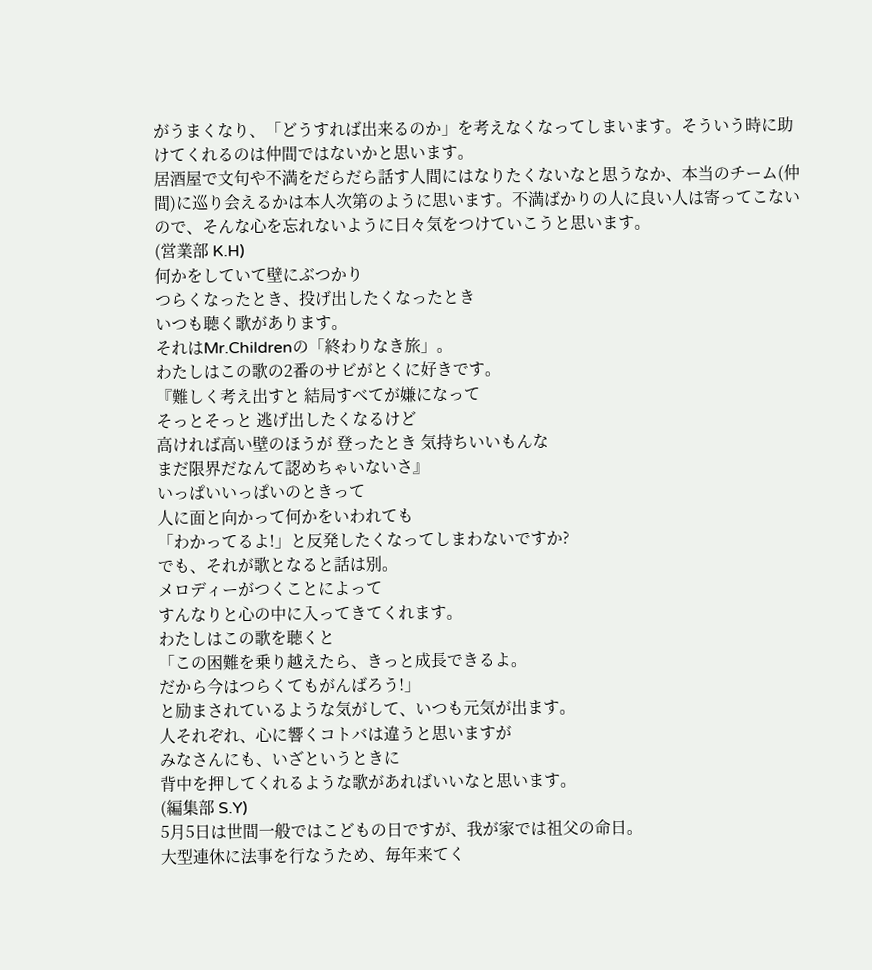がうまくなり、「どうすれば出来るのか」を考えなくなってしまいます。そういう時に助けてくれるのは仲間ではないかと思います。
居酒屋で文句や不満をだらだら話す人間にはなりたくないなと思うなか、本当のチーム(仲間)に巡り会えるかは本人次第のように思います。不満ばかりの人に良い人は寄ってこないので、そんな心を忘れないように日々気をつけていこうと思います。
(営業部 K.H)
何かをしていて壁にぶつかり
つらくなったとき、投げ出したくなったとき
いつも聴く歌があります。
それはMr.Childrenの「終わりなき旅」。
わたしはこの歌の2番のサビがとくに好きです。
『難しく考え出すと 結局すべてが嫌になって
そっとそっと 逃げ出したくなるけど
高ければ高い壁のほうが 登ったとき 気持ちいいもんな
まだ限界だなんて認めちゃいないさ』
いっぱいいっぱいのときって
人に面と向かって何かをいわれても
「わかってるよ!」と反発したくなってしまわないですか?
でも、それが歌となると話は別。
メロディーがつくことによって
すんなりと心の中に入ってきてくれます。
わたしはこの歌を聴くと
「この困難を乗り越えたら、きっと成長できるよ。
だから今はつらくてもがんばろう!」
と励まされているような気がして、いつも元気が出ます。
人それぞれ、心に響くコトバは違うと思いますが
みなさんにも、いざというときに
背中を押してくれるような歌があればいいなと思います。
(編集部 S.Y)
5月5日は世間一般ではこどもの日ですが、我が家では祖父の命日。
大型連休に法事を行なうため、毎年来てく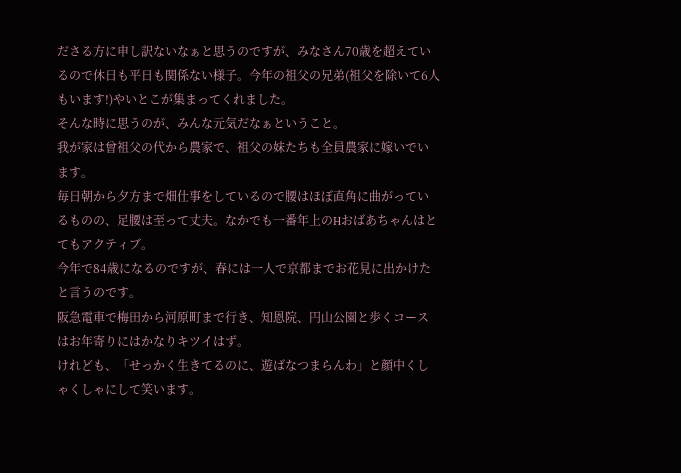ださる方に申し訳ないなぁと思うのですが、みなさん70歳を超えているので休日も平日も関係ない様子。今年の祖父の兄弟(祖父を除いて6人もいます!)やいとこが集まってくれました。
そんな時に思うのが、みんな元気だなぁということ。
我が家は曾祖父の代から農家で、祖父の妹たちも全員農家に嫁いでいます。
毎日朝から夕方まで畑仕事をしているので腰はほぼ直角に曲がっているものの、足腰は至って丈夫。なかでも一番年上のHおばあちゃんはとてもアクティブ。
今年で84歳になるのですが、春には一人で京都までお花見に出かけたと言うのです。
阪急電車で梅田から河原町まで行き、知恩院、円山公園と歩くコースはお年寄りにはかなりキツイはず。
けれども、「せっかく生きてるのに、遊ばなつまらんわ」と顔中くしゃくしゃにして笑います。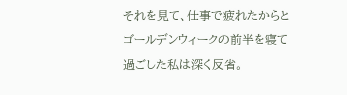それを見て、仕事で疲れたからとゴールデンウィークの前半を寝て過ごした私は深く反省。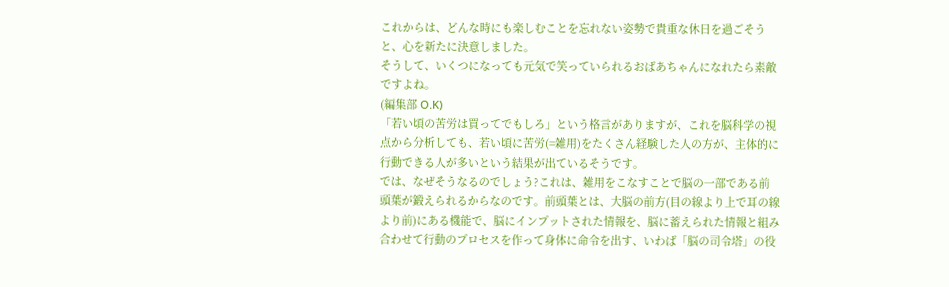これからは、どんな時にも楽しむことを忘れない姿勢で貴重な休日を過ごそうと、心を新たに決意しました。
そうして、いくつになっても元気で笑っていられるおばあちゃんになれたら素敵ですよね。
(編集部 O.K)
「若い頃の苦労は買ってでもしろ」という格言がありますが、これを脳科学の視点から分析しても、若い頃に苦労(=雑用)をたくさん経験した人の方が、主体的に行動できる人が多いという結果が出ているそうです。
では、なぜそうなるのでしょう?これは、雑用をこなすことで脳の一部である前頭葉が鍛えられるからなのです。前頭葉とは、大脳の前方(目の線より上で耳の線より前)にある機能で、脳にインプットされた情報を、脳に蓄えられた情報と組み合わせて行動のプロセスを作って身体に命令を出す、いわば「脳の司令塔」の役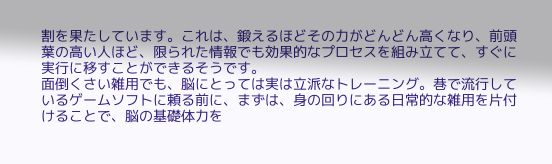割を果たしています。これは、鍛えるほどその力がどんどん高くなり、前頭葉の高い人ほど、限られた情報でも効果的なプロセスを組み立てて、すぐに実行に移すことができるそうです。
面倒くさい雑用でも、脳にとっては実は立派なトレーニング。巷で流行しているゲームソフトに頼る前に、まずは、身の回りにある日常的な雑用を片付けることで、脳の基礎体力を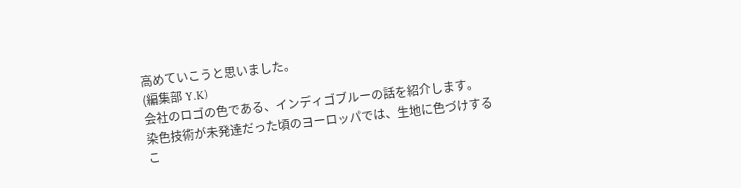高めていこうと思いました。
(編集部 Y.K)
会社のロゴの色である、インディゴブルーの話を紹介します。
染色技術が未発達だった頃のヨーロッパでは、生地に色づけするこ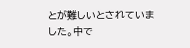とが難しいとされていました。中で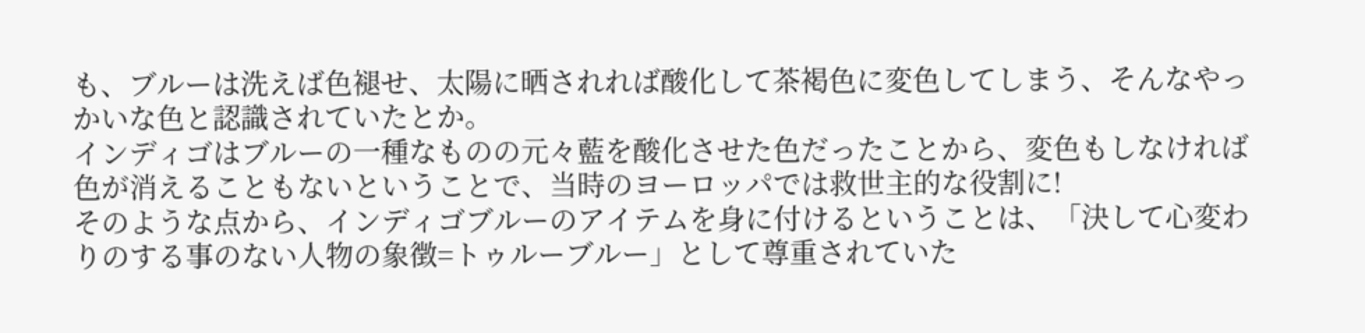も、ブルーは洗えば色褪せ、太陽に晒されれば酸化して茶褐色に変色してしまう、そんなやっかいな色と認識されていたとか。
インディゴはブルーの一種なものの元々藍を酸化させた色だったことから、変色もしなければ色が消えることもないということで、当時のヨーロッパでは救世主的な役割に!
そのような点から、インディゴブルーのアイテムを身に付けるということは、「決して心変わりのする事のない人物の象徴=トゥルーブルー」として尊重されていた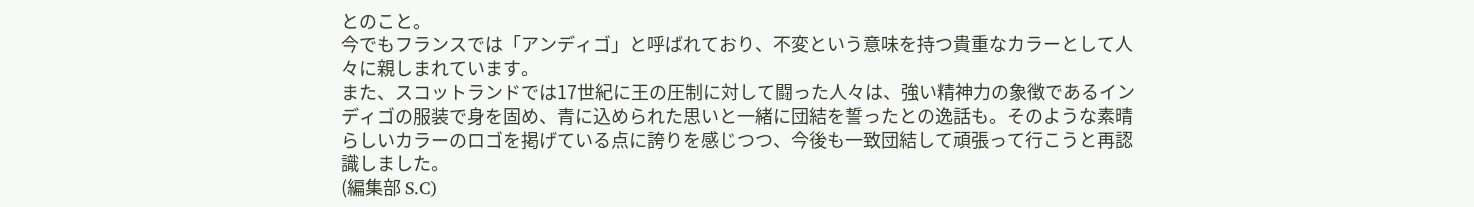とのこと。
今でもフランスでは「アンディゴ」と呼ばれており、不変という意味を持つ貴重なカラーとして人々に親しまれています。
また、スコットランドでは17世紀に王の圧制に対して闘った人々は、強い精神力の象徴であるインディゴの服装で身を固め、青に込められた思いと一緒に団結を誓ったとの逸話も。そのような素晴らしいカラーのロゴを掲げている点に誇りを感じつつ、今後も一致団結して頑張って行こうと再認識しました。
(編集部 S.C)